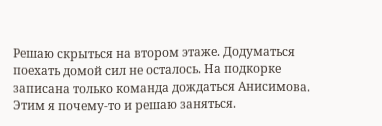Решаю скрыться на втором этаже. Додуматься поехать домой сил не осталось. На подкорке записана только команда дождаться Анисимова. Этим я почему-то и решаю заняться.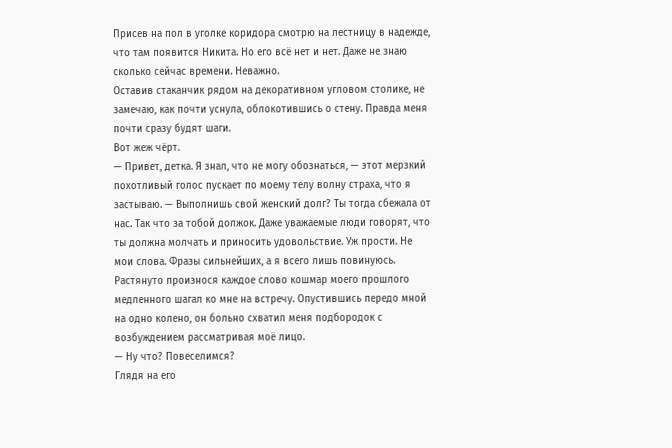Присев на пол в уголке коридора смотрю на лестницу в надежде, что там появится Никита. Но его всё нет и нет. Даже не знаю сколько сейчас времени. Неважно.
Оставив стаканчик рядом на декоративном угловом столике, не замечаю, как почти уснула, облокотившись о стену. Правда меня почти сразу будят шаги.
Вот жеж чёрт.
— Привет, детка. Я знал, что не могу обознаться, — этот мерзкий похотливый голос пускает по моему телу волну страха, что я застываю. — Выполнишь свой женский долг? Ты тогда сбежала от нас. Так что за тобой должок. Даже уважаемые люди говорят, что ты должна молчать и приносить удовольствие. Уж прости. Не мои слова. Фразы сильнейших, а я всего лишь повинуюсь.
Растянуто произнося каждое слово кошмар моего прошлого медленного шагал ко мне на встречу. Опустившись передо мной на одно колено, он больно схватил меня подбородок с возбуждением рассматривая моё лицо.
— Ну что? Повеселимся?
Глядя на его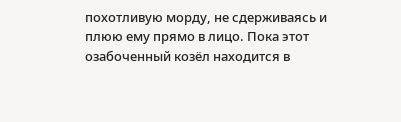похотливую морду, не сдерживаясь и плюю ему прямо в лицо. Пока этот озабоченный козёл находится в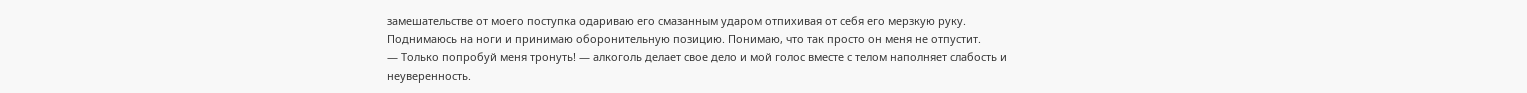замешательстве от моего поступка одариваю его смазанным ударом отпихивая от себя его мерзкую руку. Поднимаюсь на ноги и принимаю оборонительную позицию. Понимаю, что так просто он меня не отпустит.
— Только попробуй меня тронуть! — алкоголь делает свое дело и мой голос вместе с телом наполняет слабость и неуверенность.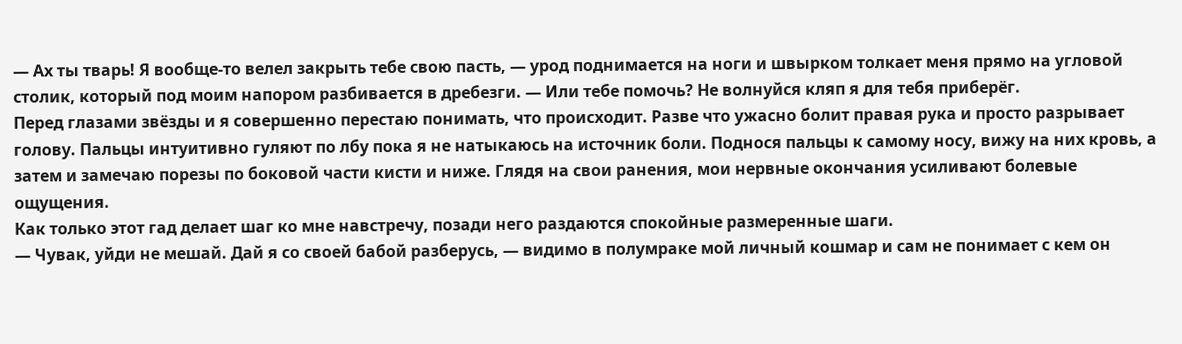— Ах ты тварь! Я вообще-то велел закрыть тебе свою пасть, — урод поднимается на ноги и швырком толкает меня прямо на угловой столик, который под моим напором разбивается в дребезги. — Или тебе помочь? Не волнуйся кляп я для тебя приберёг.
Перед глазами звёзды и я совершенно перестаю понимать, что происходит. Разве что ужасно болит правая рука и просто разрывает голову. Пальцы интуитивно гуляют по лбу пока я не натыкаюсь на источник боли. Поднося пальцы к самому носу, вижу на них кровь, а затем и замечаю порезы по боковой части кисти и ниже. Глядя на свои ранения, мои нервные окончания усиливают болевые ощущения.
Как только этот гад делает шаг ко мне навстречу, позади него раздаются спокойные размеренные шаги.
— Чувак, уйди не мешай. Дай я со своей бабой разберусь, — видимо в полумраке мой личный кошмар и сам не понимает с кем он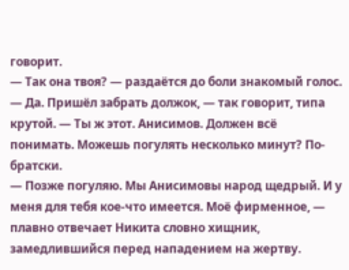говорит.
— Так она твоя? — раздаётся до боли знакомый голос.
— Да. Пришёл забрать должок, — так говорит, типа крутой. — Ты ж этот. Анисимов. Должен всё понимать. Можешь погулять несколько минут? По-братски.
— Позже погуляю. Мы Анисимовы народ щедрый. И у меня для тебя кое-что имеется. Моё фирменное, — плавно отвечает Никита словно хищник, замедлившийся перед нападением на жертву.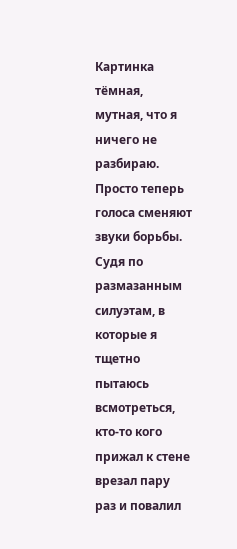Картинка тёмная, мутная, что я ничего не разбираю. Просто теперь голоса сменяют звуки борьбы. Судя по размазанным силуэтам, в которые я тщетно пытаюсь всмотреться, кто-то кого прижал к стене врезал пару раз и повалил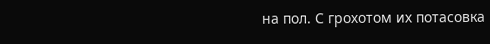на пол. С грохотом их потасовка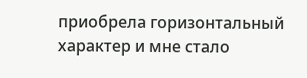приобрела горизонтальный характер и мне стало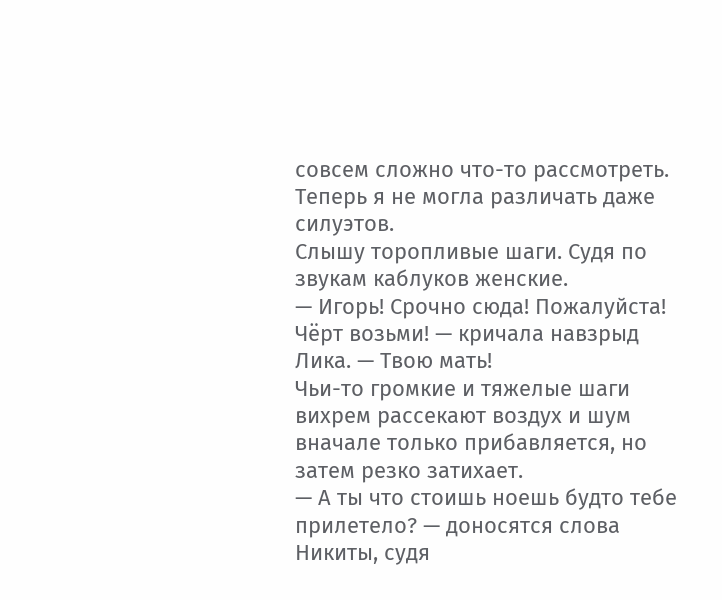совсем сложно что-то рассмотреть. Теперь я не могла различать даже силуэтов.
Слышу торопливые шаги. Судя по звукам каблуков женские.
— Игорь! Срочно сюда! Пожалуйста! Чёрт возьми! — кричала навзрыд Лика. — Твою мать!
Чьи-то громкие и тяжелые шаги вихрем рассекают воздух и шум вначале только прибавляется, но затем резко затихает.
— А ты что стоишь ноешь будто тебе прилетело? — доносятся слова Никиты, судя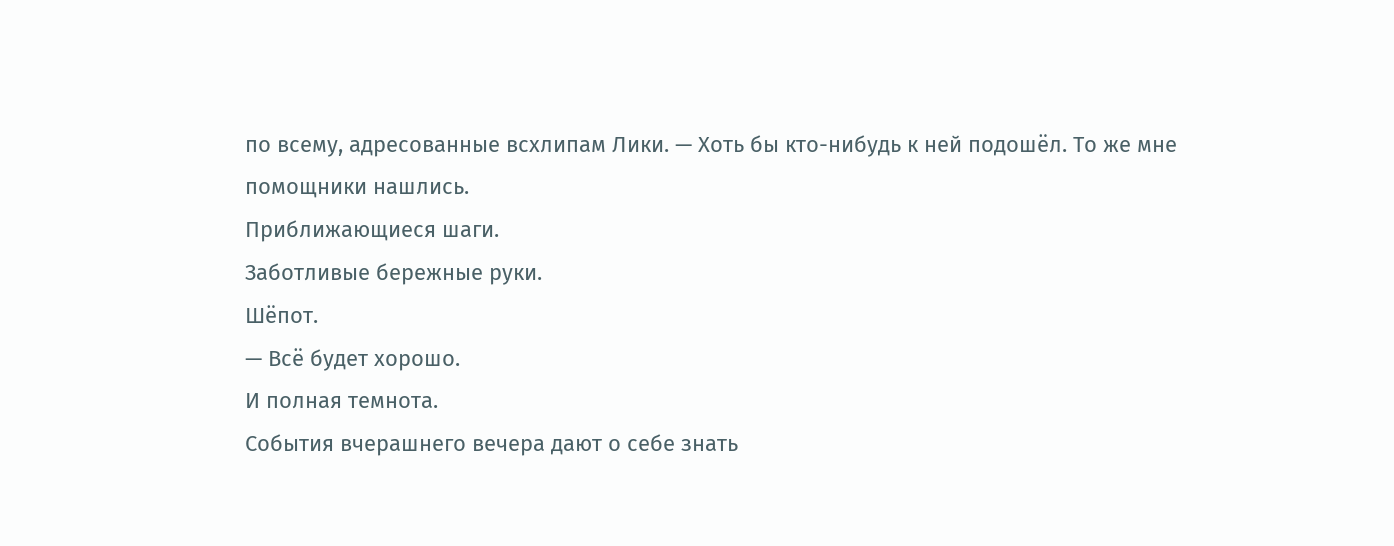по всему, адресованные всхлипам Лики. — Хоть бы кто-нибудь к ней подошёл. То же мне помощники нашлись.
Приближающиеся шаги.
Заботливые бережные руки.
Шёпот.
— Всё будет хорошо.
И полная темнота.
События вчерашнего вечера дают о себе знать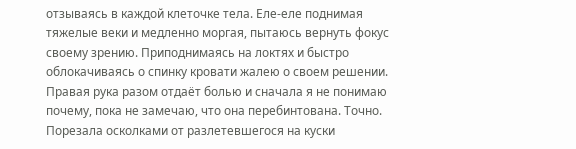отзываясь в каждой клеточке тела. Еле-еле поднимая тяжелые веки и медленно моргая, пытаюсь вернуть фокус своему зрению. Приподнимаясь на локтях и быстро облокачиваясь о спинку кровати жалею о своем решении. Правая рука разом отдаёт болью и сначала я не понимаю почему, пока не замечаю, что она перебинтована. Точно. Порезала осколками от разлетевшегося на куски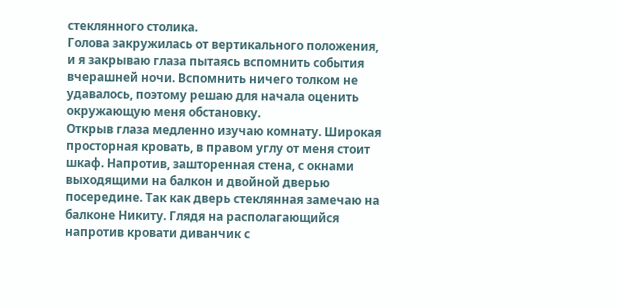стеклянного столика.
Голова закружилась от вертикального положения, и я закрываю глаза пытаясь вспомнить события вчерашней ночи. Вспомнить ничего толком не удавалось, поэтому решаю для начала оценить окружающую меня обстановку.
Открыв глаза медленно изучаю комнату. Широкая просторная кровать, в правом углу от меня стоит шкаф. Напротив, зашторенная стена, с окнами выходящими на балкон и двойной дверью посередине. Так как дверь стеклянная замечаю на балконе Никиту. Глядя на располагающийся напротив кровати диванчик с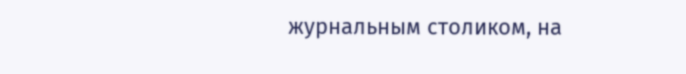журнальным столиком, на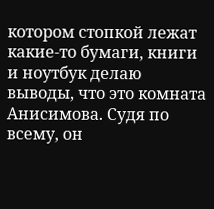котором стопкой лежат какие-то бумаги, книги и ноутбук делаю выводы, что это комната Анисимова. Судя по всему, он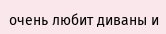очень любит диваны и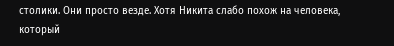столики. Они просто везде. Хотя Никита слабо похож на человека, который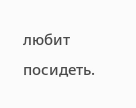любит посидеть.